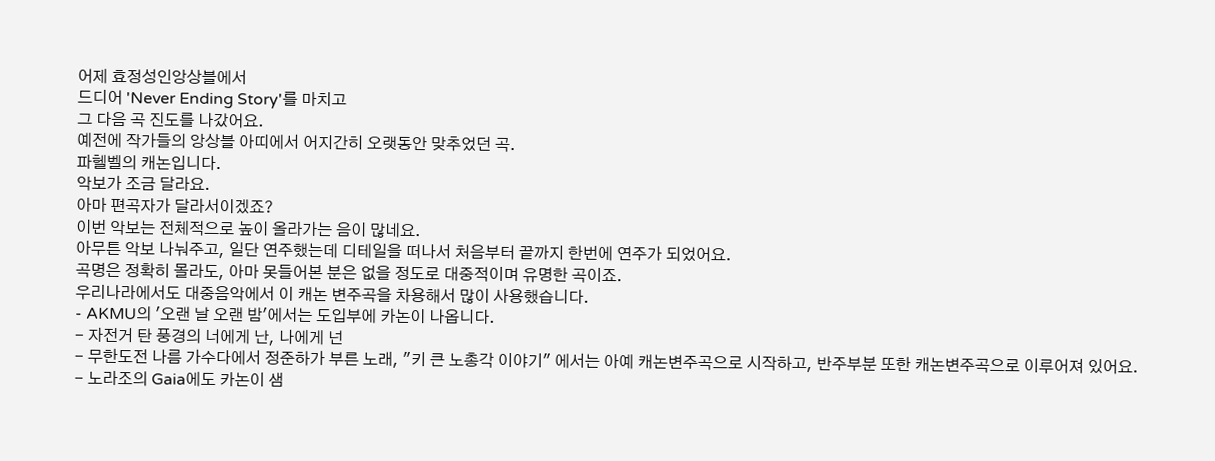어제 효정성인앙상블에서
드디어 'Never Ending Story'를 마치고
그 다음 곡 진도를 나갔어요.
예전에 작가들의 앙상블 아띠에서 어지간히 오랫동안 맞추었던 곡.
파헬벨의 캐논입니다.
악보가 조금 달라요.
아마 편곡자가 달라서이겠죠?
이번 악보는 전체적으로 높이 올라가는 음이 많네요.
아무튼 악보 나눠주고, 일단 연주했는데 디테일을 떠나서 처음부터 끝까지 한번에 연주가 되었어요.
곡명은 정확히 몰라도, 아마 못들어본 분은 없을 정도로 대중적이며 유명한 곡이죠.
우리나라에서도 대중음악에서 이 캐논 변주곡을 차용해서 많이 사용했습니다.
- AKMU의 '오랜 날 오랜 밤'에서는 도입부에 카논이 나옵니다.
- 자전거 탄 풍경의 너에게 난, 나에게 넌
- 무한도전 나름 가수다에서 정준하가 부른 노래, "키 큰 노총각 이야기" 에서는 아예 캐논변주곡으로 시작하고, 반주부분 또한 캐논변주곡으로 이루어져 있어요.
- 노라조의 Gaia에도 카논이 샘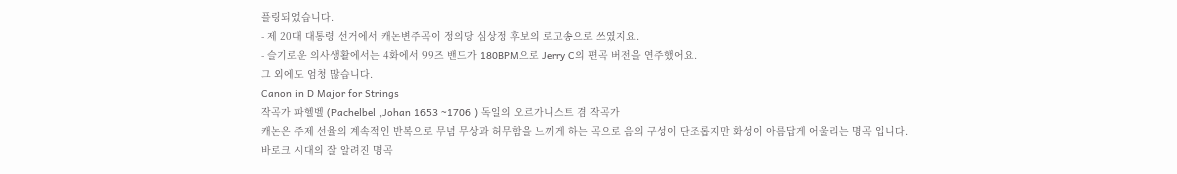플링되었습니다.
- 제 20대 대통령 선거에서 캐논변주곡이 정의당 심상정 후보의 로고송으로 쓰였지요.
- 슬기로운 의사생활에서는 4화에서 99즈 밴드가 180BPM으로 Jerry C의 편곡 버전을 연주했어요.
그 외에도 엄청 많습니다.
Canon in D Major for Strings
작곡가 파헬벨 (Pachelbel ,Johan 1653 ~1706 ) 독일의 오르가니스트 겸 작곡가
캐논은 주제 선율의 계속적인 반복으로 무념 무상과 허무함을 느끼게 하는 곡으로 음의 구성이 단조롭지만 화성이 아름답게 어울리는 명곡 입니다. 바로크 시대의 잘 알려진 명곡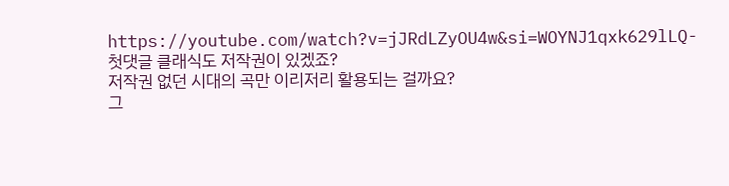https://youtube.com/watch?v=jJRdLZyOU4w&si=WOYNJ1qxk629lLQ-
첫댓글 클래식도 저작권이 있겠죠?
저작권 없던 시대의 곡만 이리저리 활용되는 걸까요?
그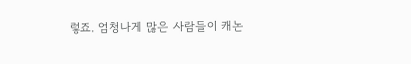렇죠. 엄청나게 많은 사람들이 캐논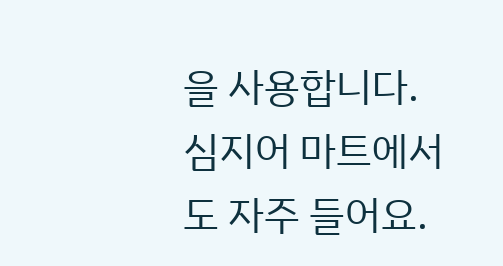을 사용합니다.
심지어 마트에서도 자주 들어요.